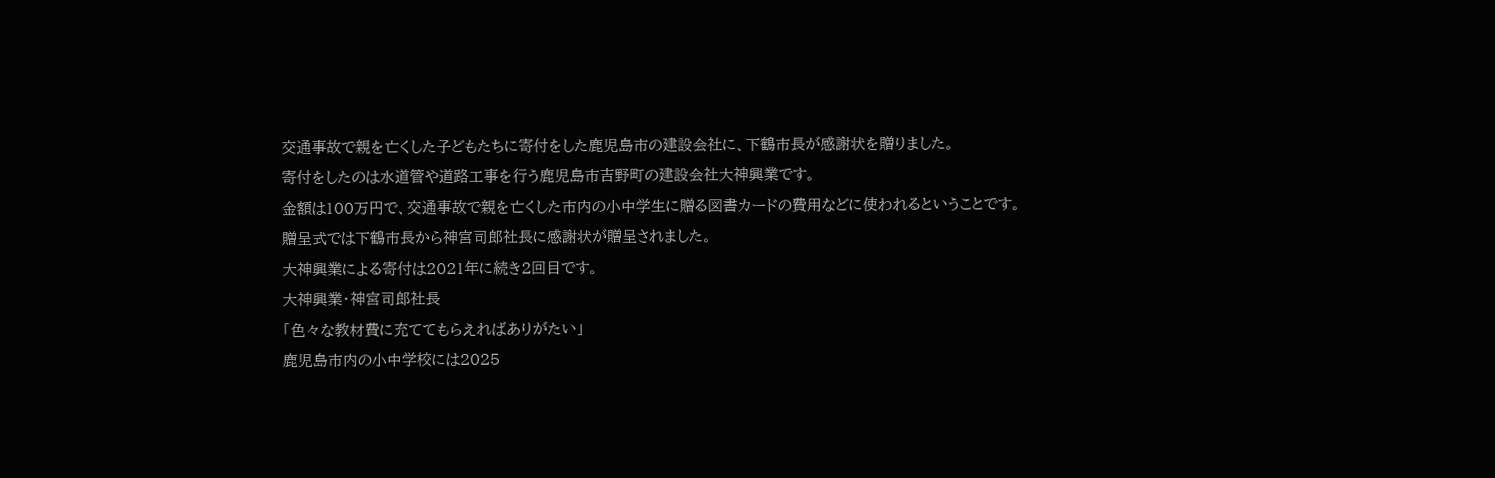交通事故で親を亡くした子どもたちに寄付をした鹿児島市の建設会社に、下鶴市長が感謝状を贈りました。
寄付をしたのは水道管や道路工事を行う鹿児島市吉野町の建設会社大神興業です。
金額は100万円で、交通事故で親を亡くした市内の小中学生に贈る図書カードの費用などに使われるということです。
贈呈式では下鶴市長から神宮司郎社長に感謝状が贈呈されました。
大神興業による寄付は2021年に続き2回目です。
大神興業・神宮司郎社長
「色々な教材費に充ててもらえればありがたい」
鹿児島市内の小中学校には2025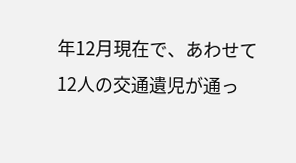年12月現在で、あわせて12人の交通遺児が通っ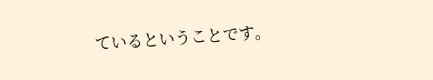ているということです。